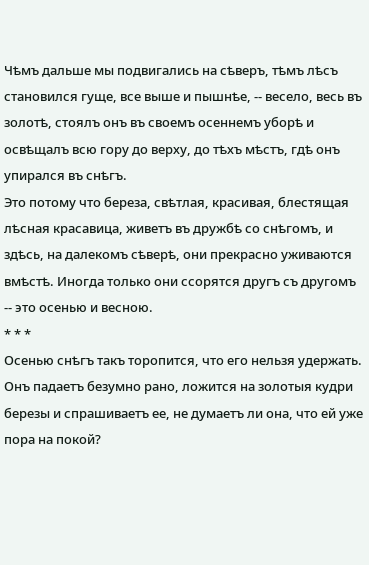Чѣмъ дальше мы подвигались на сѣверъ, тѣмъ лѣсъ становился гуще, все выше и пышнѣе, -- весело, весь въ золотѣ, стоялъ онъ въ своемъ осеннемъ уборѣ и освѣщалъ всю гору до верху, до тѣхъ мѣстъ, гдѣ онъ упирался въ снѣгъ.
Это потому что береза, свѣтлая, красивая, блестящая лѣсная красавица, живетъ въ дружбѣ со снѣгомъ, и здѣсь, на далекомъ сѣверѣ, они прекрасно уживаются вмѣстѣ. Иногда только они ссорятся другъ съ другомъ -- это осенью и весною.
* * *
Осенью снѣгъ такъ торопится, что его нельзя удержать. Онъ падаетъ безумно рано, ложится на золотыя кудри березы и спрашиваетъ ее, не думаетъ ли она, что ей уже пора на покой?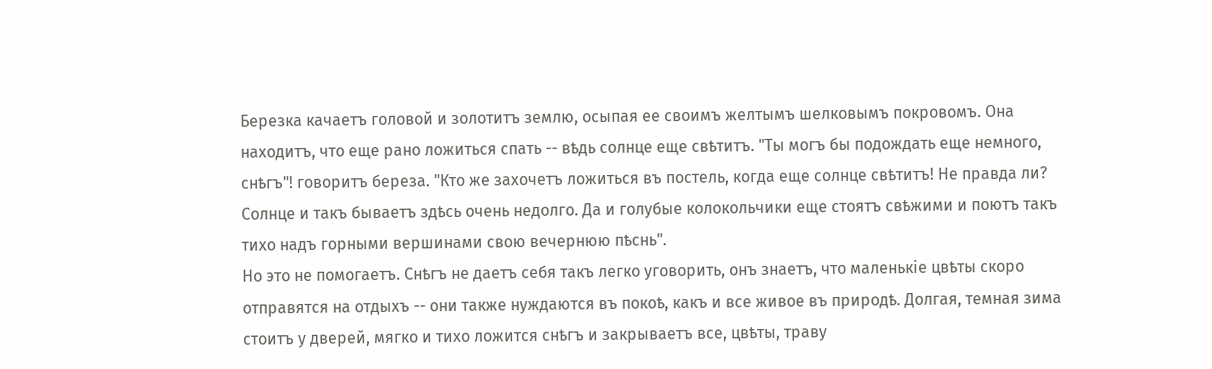Березка качаетъ головой и золотитъ землю, осыпая ее своимъ желтымъ шелковымъ покровомъ. Она находитъ, что еще рано ложиться спать -- вѣдь солнце еще свѣтитъ. "Ты могъ бы подождать еще немного, снѣгъ"! говоритъ береза. "Кто же захочетъ ложиться въ постель, когда еще солнце свѣтитъ! Не правда ли? Солнце и такъ бываетъ здѣсь очень недолго. Да и голубые колокольчики еще стоятъ свѣжими и поютъ такъ тихо надъ горными вершинами свою вечернюю пѣснь".
Но это не помогаетъ. Снѣгъ не даетъ себя такъ легко уговорить, онъ знаетъ, что маленькіе цвѣты скоро отправятся на отдыхъ -- они также нуждаются въ покоѣ, какъ и все живое въ природѣ. Долгая, темная зима стоитъ у дверей, мягко и тихо ложится снѣгъ и закрываетъ все, цвѣты, траву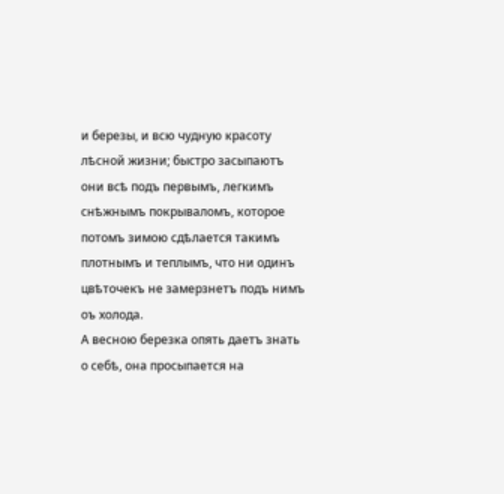и березы, и всю чудную красоту лѣсной жизни; быстро засыпаютъ они всѣ подъ первымъ, легкимъ снѣжнымъ покрываломъ, которое потомъ зимою сдѣлается такимъ плотнымъ и теплымъ, что ни одинъ цвѣточекъ не замерзнетъ подъ нимъ оъ холода.
А весною березка опять даетъ знать о себѣ, она просыпается на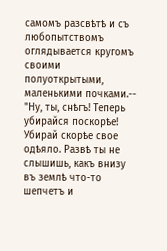самомъ разсвѣтѣ и съ любопытствомъ оглядывается кругомъ своими полуоткрытыми, маленькими почками.-- "Ну, ты, снѣгъ! Теперь убирайся поскорѣе! Убирай скорѣе свое одѣяло. Развѣ ты не слышишь, какъ внизу въ землѣ что-то шепчетъ и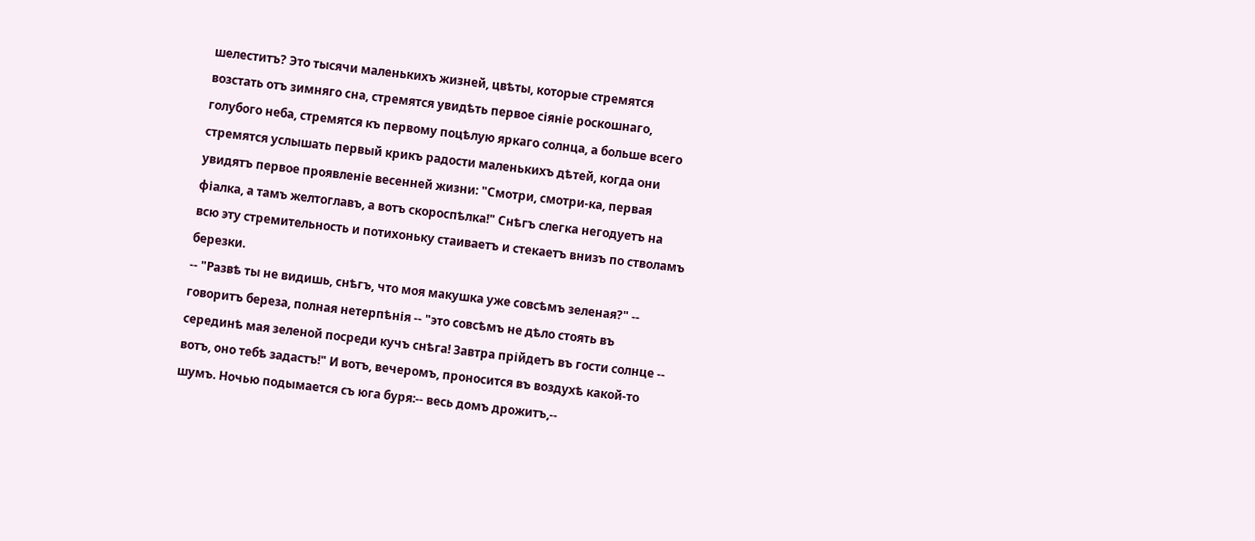шелеститъ? Это тысячи маленькихъ жизней, цвѣты, которые стремятся возстать отъ зимняго сна, стремятся увидѣть первое сіяніе роскошнаго, голубого неба, стремятся къ первому поцѣлую яркаго солнца, а больше всего стремятся услышать первый крикъ радости маленькихъ дѣтей, когда они увидятъ первое проявленіе весенней жизни: "Смотри, смотри-ка, первая фіалка, а тамъ желтоглавъ, а вотъ скороспѣлка!" Снѣгъ слегка негодуетъ на всю эту стремительность и потихоньку стаиваетъ и стекаетъ внизъ по стволамъ березки.
-- "Развѣ ты не видишь, снѣгъ, что моя макушка уже совсѣмъ зеленая?" -- говоритъ береза, полная нетерпѣнія -- "это совсѣмъ не дѣло стоять въ серединѣ мая зеленой посреди кучъ снѣга! Завтра прійдетъ въ гости солнце -- вотъ, оно тебѣ задастъ!" И вотъ, вечеромъ, проносится въ воздухѣ какой-то шумъ. Ночью подымается съ юга буря:-- весь домъ дрожитъ,--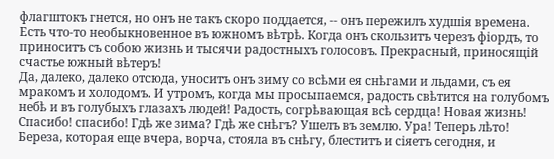флагштокъ гнется, но онъ не такъ скоро поддается, -- онъ пережилъ худшія времена.
Есть что-то необыкновенное въ южномъ вѣтрѣ. Когда онъ скользитъ черезъ фіордъ, то приноситъ съ собою жизнь и тысячи радостныхъ голосовъ. Прекрасный, приносящій счастье южный вѣтеръ!
Да, далеко, далеко отсюда, уноситъ онъ зиму со всѣми ея снѣгами и льдами, съ ея мракомъ и холодомъ. И утромъ, когда мы просыпаемся, радость свѣтится на голубомъ небѣ и въ голубыхъ глазахъ людей! Радость, согрѣвающая всѣ сердца! Новая жизнь! Спасибо! спасибо! Гдѣ же зима? Гдѣ же снѣгъ? Ушелъ въ землю. Ура! Теперь лѣто! Береза, которая еще вчера, ворча, стояла въ снѣгу, блеститъ и сіяетъ сегодня, и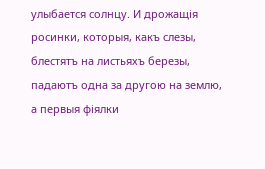улыбается солнцу. И дрожащія росинки, которыя, какъ слезы, блестятъ на листьяхъ березы, падаютъ одна за другою на землю, а первыя фіялки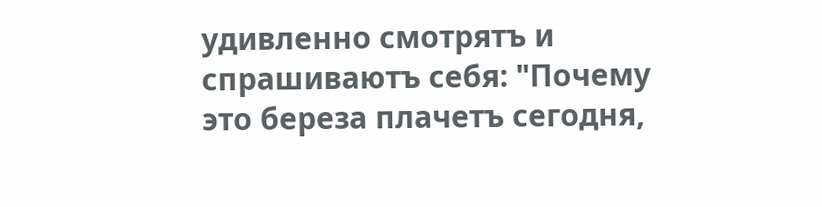удивленно смотрятъ и спрашиваютъ себя: "Почему это береза плачетъ сегодня,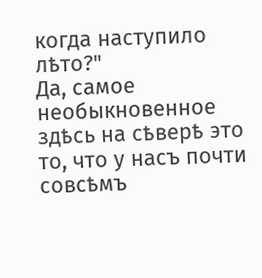когда наступило лѣто?"
Да, самое необыкновенное здѣсь на сѣверѣ это то, что у насъ почти совсѣмъ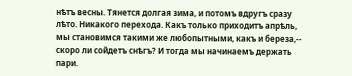нѣтъ весны. Тянется долгая зима, и потомъ вдругъ сразу лѣто. Никакого перехода. Какъ только приходитъ апрѣль, мы становимся такими же любопытными, какъ и береза,-- скоро ли сойдетъ снѣгъ? И тогда мы начинаемъ держать пари.